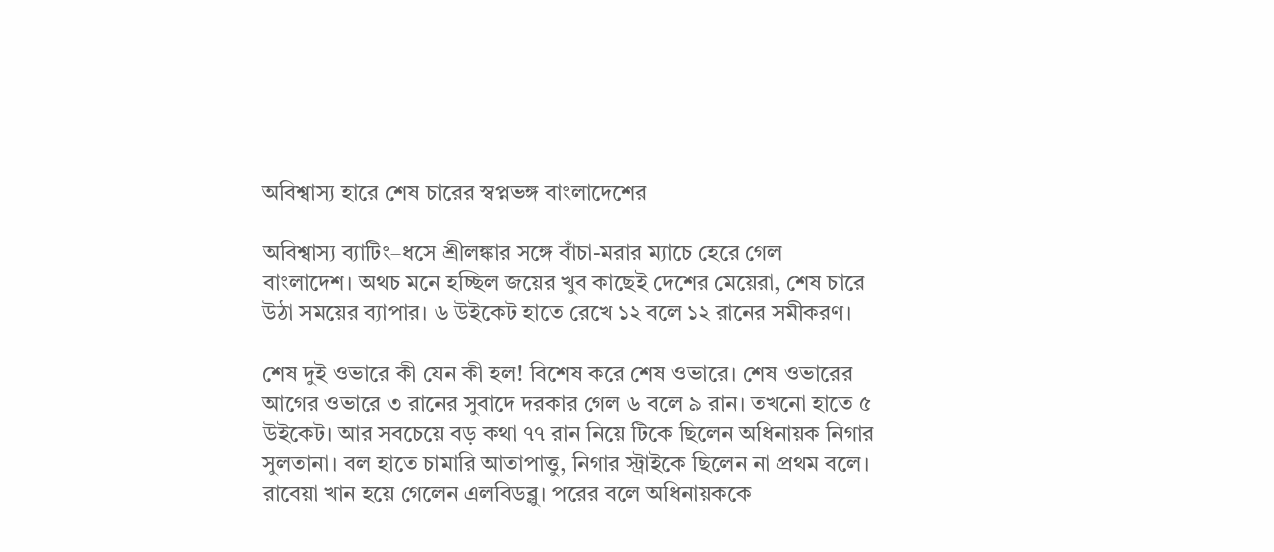অবিশ্বাস্য হারে শেষ চারের স্বপ্নভঙ্গ বাংলাদেশের

অবিশ্বাস্য ব্যাটিং–ধসে শ্রীলঙ্কার সঙ্গে বাঁচা-মরার ম্যাচে হেরে গেল বাংলাদেশ। অথচ মনে হচ্ছিল জয়ের খুব কাছেই দেশের মেয়েরা, শেষ চারে উঠা সময়ের ব্যাপার। ৬ উইকেট হাতে রেখে ১২ বলে ১২ রানের সমীকরণ।

শেষ দুই ওভারে কী যেন কী হল! বিশেষ করে শেষ ওভারে। শেষ ওভারের আগের ওভারে ৩ রানের সুবাদে দরকার গেল ৬ বলে ৯ রান। তখনো হাতে ৫ উইকেট। আর সবচেয়ে বড় কথা ৭৭ রান নিয়ে টিকে ছিলেন অধিনায়ক নিগার সুলতানা। বল হাতে চামারি আতাপাত্তু, নিগার স্ট্রাইকে ছিলেন না প্রথম বলে। রাবেয়া খান হয়ে গেলেন এলবিডব্লু। পরের বলে অধিনায়ককে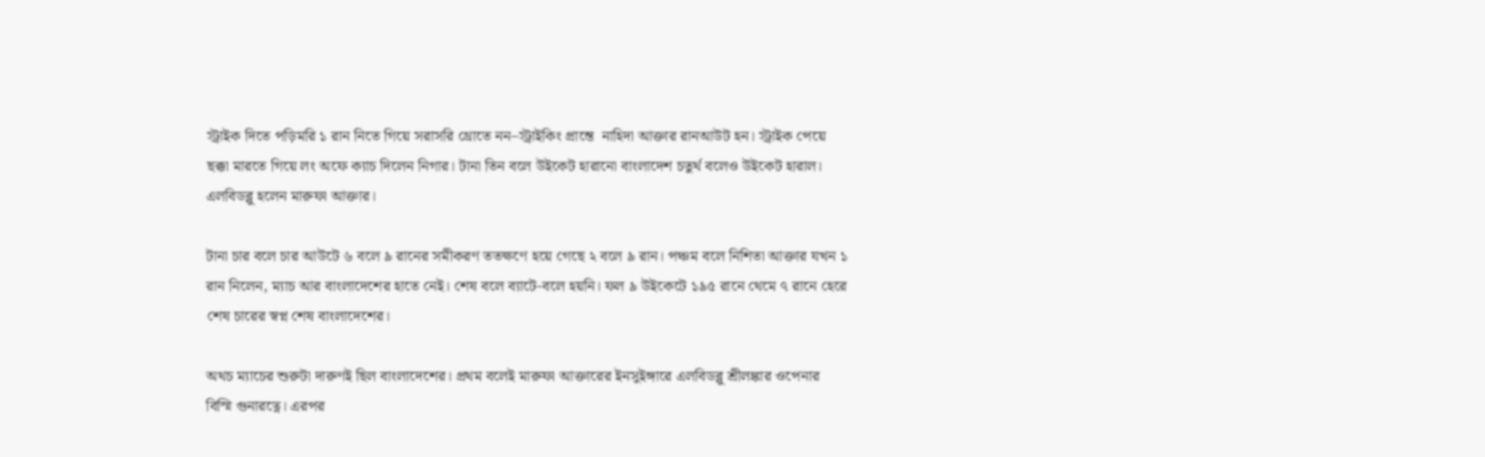স্ট্রাইক দিতে পড়িমরি ১ রান নিতে গিয়ে সরাসরি থ্রোতে নন–স্ট্রাইকিং প্রান্তে  নাহিদা আক্তার রানআউট হন। স্ট্রাইক পেয়ে ছক্কা মারতে গিয়ে লং অফে ক্যাচ দিলেন নিগার। টানা তিন বলে উইকেট হারানো বাংলাদেশ চতুর্থ বলেও উইকেট হারাল। এলবিডব্লু হলেন মারুফা আক্তার।

টানা চার বলে চার আউটে ৬ বলে ৯ রানের সমীকরণ ততক্ষণে হয়ে গেছে ২ বলে ৯ রান। পঞ্চম বলে নিশিতা আক্তার যখন ১ রান নিলেন, ম্যাচ আর বাংলাদেশের হাতে নেই। শেষ বলে ব্যাটে-বলে হয়নি। ফল ৯ উইকেটে ১৯৫ রানে থেমে ৭ রানে হেরে শেষ চারের স্বপ্ন শেষ বাংলাদেশের।

অথচ ম্যাচের শুরুটা দারুণই ছিল বাংলাদেশের। প্রথম বলেই মারুফা আক্তারের ইনসুইঙ্গারে এলবিডব্লু শ্রীলঙ্কার ওপেনার বিস্মি গুনারত্নে। এরপর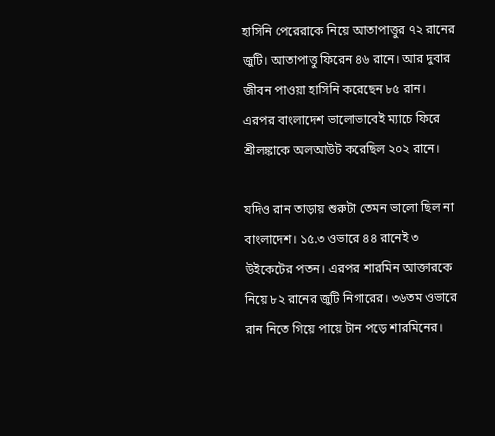হাসিনি পেরেরাকে নিয়ে আতাপাত্তুর ৭২ রানের জুটি। আতাপাত্তু ফিরেন ৪৬ রানে। আর দুবার জীবন পাওয়া হাসিনি করেছেন ৮৫ রান। এরপর বাংলাদেশ ভালোভাবেই ম্যাচে ফিরে শ্রীলঙ্কাকে অলআউট করেছিল ২০২ রানে।

যদিও রান তাড়ায় শুরুটা তেমন ভালো ছিল না বাংলাদেশ। ১৫.৩ ওভারে ৪৪ রানেই ৩ উইকেটের পতন। এরপর শারমিন আক্তারকে নিয়ে ৮২ রানের জুটি নিগারের। ৩৬তম ওভারে রান নিতে গিয়ে পায়ে টান পড়ে শারমিনের।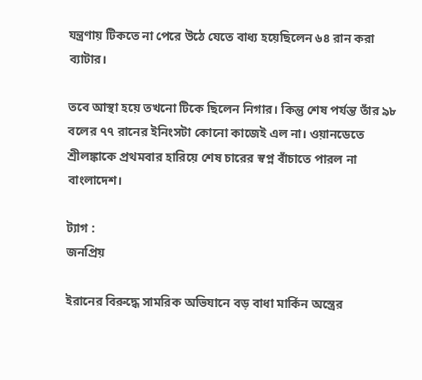যন্ত্রণায় টিকতে না পেরে উঠে যেতে বাধ্য হয়েছিলেন ৬৪ রান করা ব্যাটার।

তবে আস্থা হয়ে তখনো টিকে ছিলেন নিগার। কিন্তু শেষ পর্যন্ত তাঁর ৯৮ বলের ৭৭ রানের ইনিংসটা কোনো কাজেই এল না। ওয়ানডেতে শ্রীলঙ্কাকে প্রথমবার হারিয়ে শেষ চারের স্বপ্ন বাঁচাতে পারল না বাংলাদেশ।

ট্যাগ :
জনপ্রিয়

ইরানের বিরুদ্ধে সামরিক অভিযানে বড় বাধা মার্কিন অস্ত্রের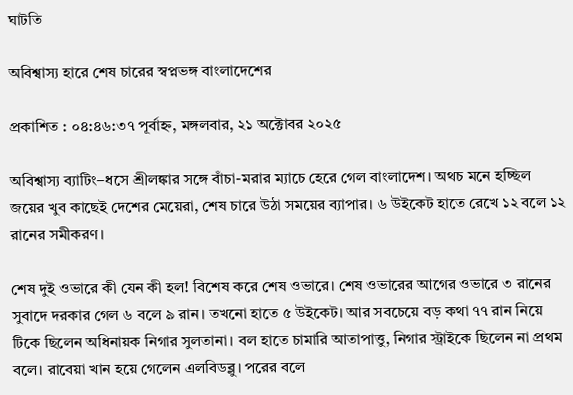ঘাটতি

অবিশ্বাস্য হারে শেষ চারের স্বপ্নভঙ্গ বাংলাদেশের

প্রকাশিত : ০৪:৪৬:৩৭ পূর্বাহ্ন, মঙ্গলবার, ২১ অক্টোবর ২০২৫

অবিশ্বাস্য ব্যাটিং–ধসে শ্রীলঙ্কার সঙ্গে বাঁচা-মরার ম্যাচে হেরে গেল বাংলাদেশ। অথচ মনে হচ্ছিল জয়ের খুব কাছেই দেশের মেয়েরা, শেষ চারে উঠা সময়ের ব্যাপার। ৬ উইকেট হাতে রেখে ১২ বলে ১২ রানের সমীকরণ।

শেষ দুই ওভারে কী যেন কী হল! বিশেষ করে শেষ ওভারে। শেষ ওভারের আগের ওভারে ৩ রানের সুবাদে দরকার গেল ৬ বলে ৯ রান। তখনো হাতে ৫ উইকেট। আর সবচেয়ে বড় কথা ৭৭ রান নিয়ে টিকে ছিলেন অধিনায়ক নিগার সুলতানা। বল হাতে চামারি আতাপাত্তু, নিগার স্ট্রাইকে ছিলেন না প্রথম বলে। রাবেয়া খান হয়ে গেলেন এলবিডব্লু। পরের বলে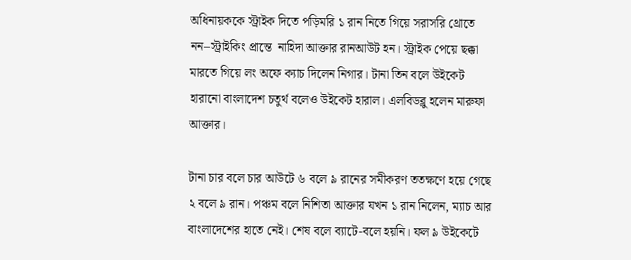অধিনায়ককে স্ট্রাইক দিতে পড়িমরি ১ রান নিতে গিয়ে সরাসরি থ্রোতে নন–স্ট্রাইকিং প্রান্তে  নাহিদা আক্তার রানআউট হন। স্ট্রাইক পেয়ে ছক্কা মারতে গিয়ে লং অফে ক্যাচ দিলেন নিগার। টানা তিন বলে উইকেট হারানো বাংলাদেশ চতুর্থ বলেও উইকেট হারাল। এলবিডব্লু হলেন মারুফা আক্তার।

টানা চার বলে চার আউটে ৬ বলে ৯ রানের সমীকরণ ততক্ষণে হয়ে গেছে ২ বলে ৯ রান। পঞ্চম বলে নিশিতা আক্তার যখন ১ রান নিলেন, ম্যাচ আর বাংলাদেশের হাতে নেই। শেষ বলে ব্যাটে-বলে হয়নি। ফল ৯ উইকেটে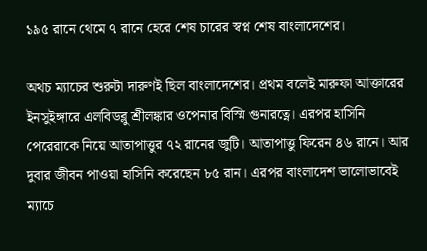১৯৫ রানে থেমে ৭ রানে হেরে শেষ চারের স্বপ্ন শেষ বাংলাদেশের।

অথচ ম্যাচের শুরুটা দারুণই ছিল বাংলাদেশের। প্রথম বলেই মারুফা আক্তারের ইনসুইঙ্গারে এলবিডব্লু শ্রীলঙ্কার ওপেনার বিস্মি গুনারত্নে। এরপর হাসিনি পেরেরাকে নিয়ে আতাপাত্তুর ৭২ রানের জুটি। আতাপাত্তু ফিরেন ৪৬ রানে। আর দুবার জীবন পাওয়া হাসিনি করেছেন ৮৫ রান। এরপর বাংলাদেশ ভালোভাবেই ম্যাচে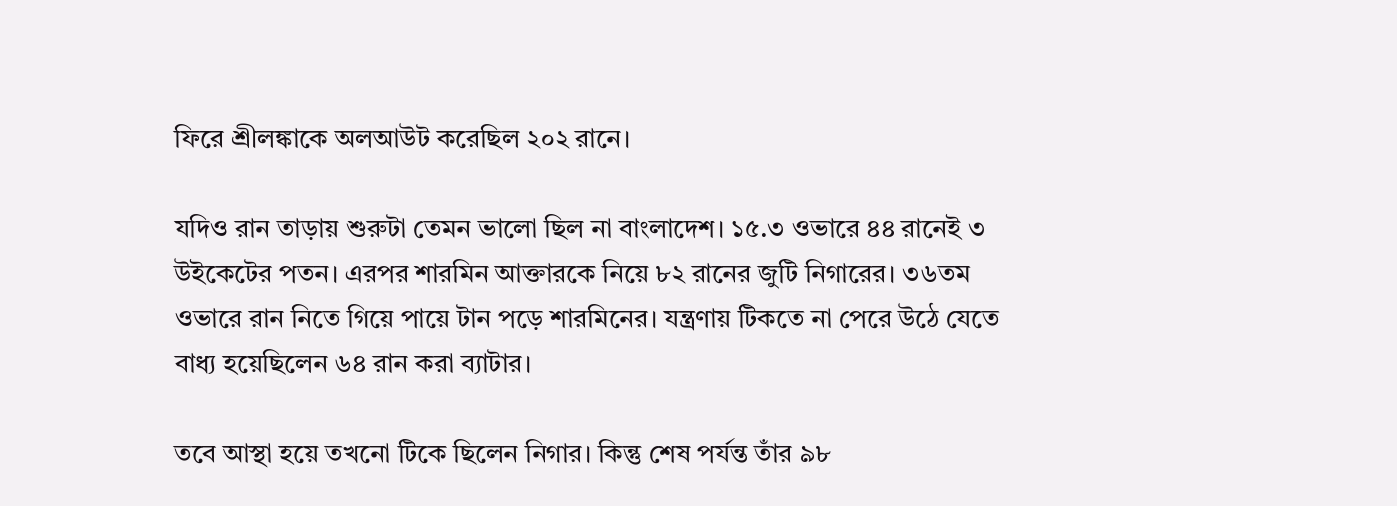ফিরে শ্রীলঙ্কাকে অলআউট করেছিল ২০২ রানে।

যদিও রান তাড়ায় শুরুটা তেমন ভালো ছিল না বাংলাদেশ। ১৫.৩ ওভারে ৪৪ রানেই ৩ উইকেটের পতন। এরপর শারমিন আক্তারকে নিয়ে ৮২ রানের জুটি নিগারের। ৩৬তম ওভারে রান নিতে গিয়ে পায়ে টান পড়ে শারমিনের। যন্ত্রণায় টিকতে না পেরে উঠে যেতে বাধ্য হয়েছিলেন ৬৪ রান করা ব্যাটার।

তবে আস্থা হয়ে তখনো টিকে ছিলেন নিগার। কিন্তু শেষ পর্যন্ত তাঁর ৯৮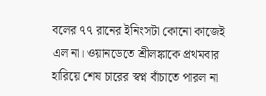বলের ৭৭ রানের ইনিংসটা কোনো কাজেই এল না। ওয়ানডেতে শ্রীলঙ্কাকে প্রথমবার হারিয়ে শেষ চারের স্বপ্ন বাঁচাতে পারল না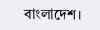বাংলাদেশ।